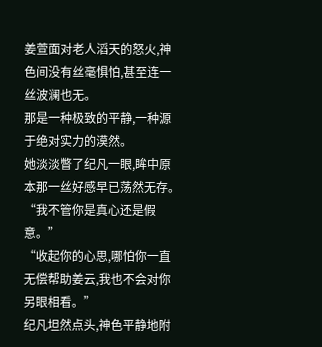姜萱面对老人滔天的怒火,神色间没有丝毫惧怕,甚至连一丝波澜也无。
那是一种极致的平静,一种源于绝对实力的漠然。
她淡淡瞥了纪凡一眼,眸中原本那一丝好感早已荡然无存。
“我不管你是真心还是假意。”
“收起你的心思,哪怕你一直无偿帮助姜云,我也不会对你另眼相看。”
纪凡坦然点头,神色平静地附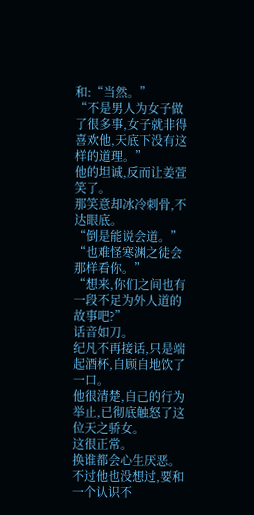和:“当然。”
“不是男人为女子做了很多事,女子就非得喜欢他,天底下没有这样的道理。”
他的坦诚,反而让姜萱笑了。
那笑意却冰冷刺骨,不达眼底。
“倒是能说会道。”
“也难怪寒渊之徒会那样看你。”
“想来,你们之间也有一段不足为外人道的故事吧?”
话音如刀。
纪凡不再接话,只是端起酒杯,自顾自地饮了一口。
他很清楚,自己的行为举止,已彻底触怒了这位天之骄女。
这很正常。
换谁都会心生厌恶。
不过他也没想过,要和一个认识不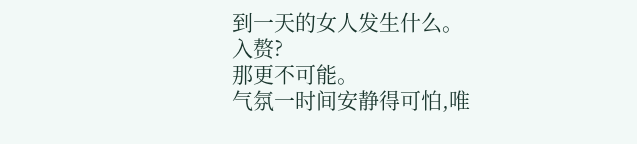到一天的女人发生什么。
入赘?
那更不可能。
气氛一时间安静得可怕,唯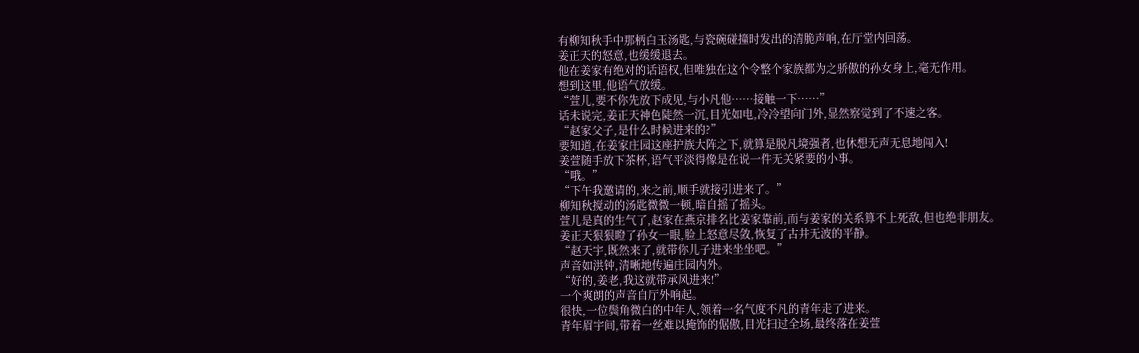有柳知秋手中那柄白玉汤匙,与瓷碗碰撞时发出的清脆声响,在厅堂内回荡。
姜正天的怒意,也缓缓退去。
他在姜家有绝对的话语权,但唯独在这个令整个家族都为之骄傲的孙女身上,毫无作用。
想到这里,他语气放缓。
“萱儿,要不你先放下成见,与小凡他……接触一下……”
话未说完,姜正天神色陡然一沉,目光如电,冷冷望向门外,显然察觉到了不速之客。
“赵家父子,是什么时候进来的?”
要知道,在姜家庄园这座护族大阵之下,就算是脱凡境强者,也休想无声无息地闯入!
姜萱随手放下茶杯,语气平淡得像是在说一件无关紧要的小事。
“哦。”
“下午我邀请的,来之前,顺手就接引进来了。”
柳知秋搅动的汤匙微微一顿,暗自摇了摇头。
萱儿是真的生气了,赵家在燕京排名比姜家靠前,而与姜家的关系算不上死敌,但也绝非朋友。
姜正天狠狠瞪了孙女一眼,脸上怒意尽敛,恢复了古井无波的平静。
“赵天宇,既然来了,就带你儿子进来坐坐吧。”
声音如洪钟,清晰地传遍庄园内外。
“好的,姜老,我这就带承风进来!”
一个爽朗的声音自厅外响起。
很快,一位鬓角微白的中年人,领着一名气度不凡的青年走了进来。
青年眉宇间,带着一丝难以掩饰的倨傲,目光扫过全场,最终落在姜萱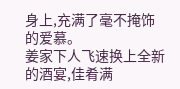身上,充满了毫不掩饰的爱慕。
姜家下人飞速换上全新的酒宴,佳肴满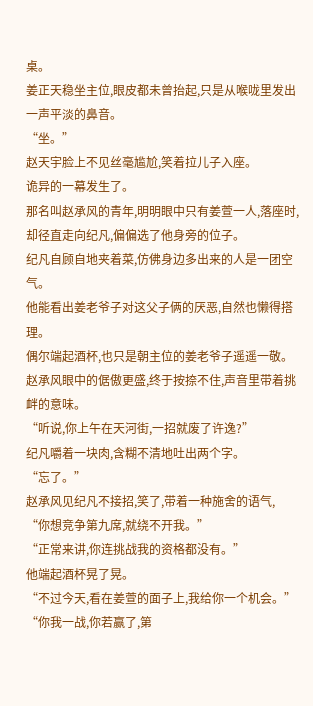桌。
姜正天稳坐主位,眼皮都未曾抬起,只是从喉咙里发出一声平淡的鼻音。
“坐。”
赵天宇脸上不见丝毫尴尬,笑着拉儿子入座。
诡异的一幕发生了。
那名叫赵承风的青年,明明眼中只有姜萱一人,落座时,却径直走向纪凡,偏偏选了他身旁的位子。
纪凡自顾自地夹着菜,仿佛身边多出来的人是一团空气。
他能看出姜老爷子对这父子俩的厌恶,自然也懒得搭理。
偶尔端起酒杯,也只是朝主位的姜老爷子遥遥一敬。
赵承风眼中的倨傲更盛,终于按捺不住,声音里带着挑衅的意味。
“听说,你上午在天河街,一招就废了许逸?”
纪凡嚼着一块肉,含糊不清地吐出两个字。
“忘了。”
赵承风见纪凡不接招,笑了,带着一种施舍的语气,
“你想竞争第九席,就绕不开我。”
“正常来讲,你连挑战我的资格都没有。”
他端起酒杯晃了晃。
“不过今天,看在姜萱的面子上,我给你一个机会。”
“你我一战,你若赢了,第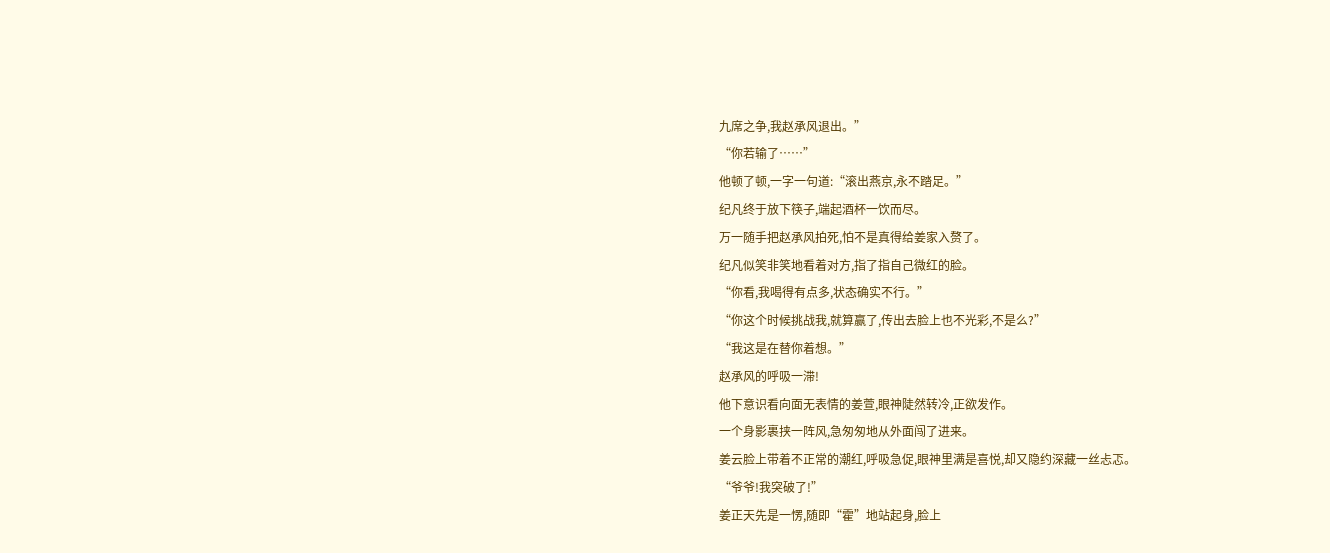九席之争,我赵承风退出。”
“你若输了……”
他顿了顿,一字一句道:“滚出燕京,永不踏足。”
纪凡终于放下筷子,端起酒杯一饮而尽。
万一随手把赵承风拍死,怕不是真得给姜家入赘了。
纪凡似笑非笑地看着对方,指了指自己微红的脸。
“你看,我喝得有点多,状态确实不行。”
“你这个时候挑战我,就算赢了,传出去脸上也不光彩,不是么?”
“我这是在替你着想。”
赵承风的呼吸一滞!
他下意识看向面无表情的姜萱,眼神陡然转冷,正欲发作。
一个身影裹挟一阵风,急匆匆地从外面闯了进来。
姜云脸上带着不正常的潮红,呼吸急促,眼神里满是喜悦,却又隐约深藏一丝忐忑。
“爷爷!我突破了!”
姜正天先是一愣,随即“霍”地站起身,脸上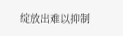绽放出难以抑制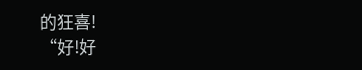的狂喜!
“好!好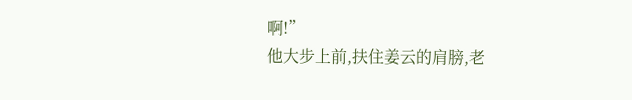啊!”
他大步上前,扶住姜云的肩膀,老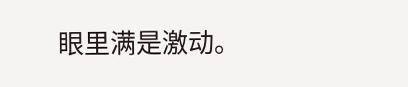眼里满是激动。